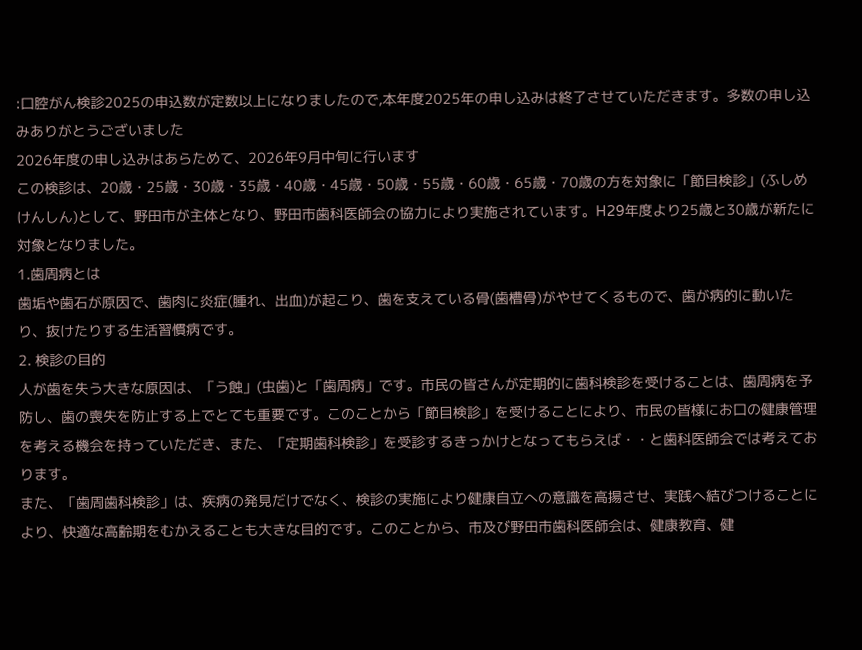:口腔がん検診2025の申込数が定数以上になりましたので,本年度2025年の申し込みは終了させていただきます。多数の申し込みありがとうございました
2026年度の申し込みはあらためて、2026年9月中旬に行います
この検診は、20歳・25歳・30歳・35歳・40歳・45歳・50歳・55歳・60歳・65歳・70歳の方を対象に「節目検診」(ふしめけんしん)として、野田市が主体となり、野田市歯科医師会の協力により実施されています。H29年度より25歳と30歳が新たに対象となりました。
1.歯周病とは
歯垢や歯石が原因で、歯肉に炎症(腫れ、出血)が起こり、歯を支えている骨(歯槽骨)がやせてくるもので、歯が病的に動いたり、抜けたりする生活習慣病です。
2. 検診の目的
人が歯を失う大きな原因は、「う蝕」(虫歯)と「歯周病」です。市民の皆さんが定期的に歯科検診を受けることは、歯周病を予防し、歯の喪失を防止する上でとても重要です。このことから「節目検診」を受けることにより、市民の皆様にお口の健康管理を考える機会を持っていただき、また、「定期歯科検診」を受診するきっかけとなってもらえば・・と歯科医師会では考えております。
また、「歯周歯科検診」は、疾病の発見だけでなく、検診の実施により健康自立への意識を高揚させ、実践へ結びつけることにより、快適な高齢期をむかえることも大きな目的です。このことから、市及び野田市歯科医師会は、健康教育、健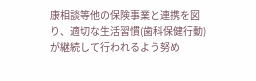康相談等他の保険事業と連携を図り、適切な生活習慣(歯科保健行動)が継続して行われるよう努め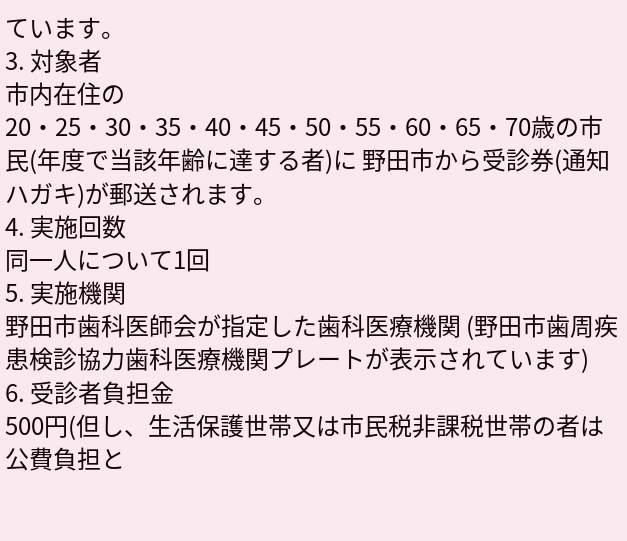ています。
3. 対象者
市内在住の20・25・30・35・40・45・50・55・60・65・70歳の市民(年度で当該年齢に達する者)に 野田市から受診券(通知ハガキ)が郵送されます。
4. 実施回数
同一人について1回
5. 実施機関
野田市歯科医師会が指定した歯科医療機関 (野田市歯周疾患検診協力歯科医療機関プレートが表示されています)
6. 受診者負担金
500円(但し、生活保護世帯又は市民税非課税世帯の者は公費負担と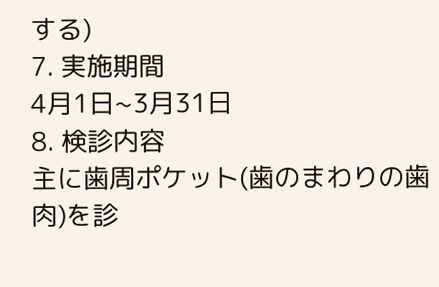する)
7. 実施期間
4月1日~3月31日
8. 検診内容
主に歯周ポケット(歯のまわりの歯肉)を診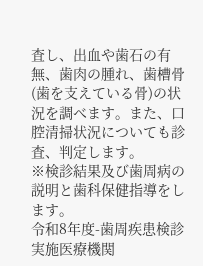査し、出血や歯石の有無、歯肉の腫れ、歯槽骨(歯を支えている骨)の状況を調べます。また、口腔清掃状況についても診査、判定します。
※検診結果及び歯周病の説明と歯科保健指導をします。
令和8年度-歯周疾患検診実施医療機関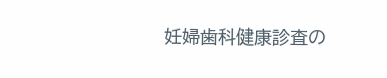妊婦歯科健康診査の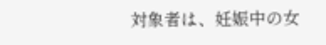対象者は、妊娠中の女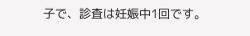子で、診査は妊娠中1回です。